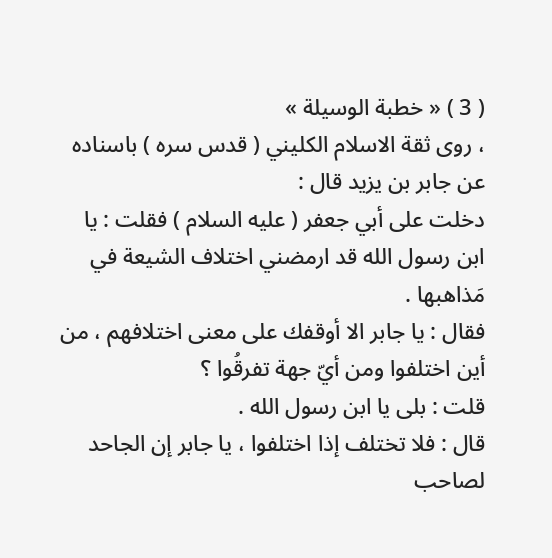( 3 ) « خطبة الوسيلة »
، روى ثقة الاسلام الكليني ( قدس سره ) باسناده عن جابر بن يزيد قال :
دخلت على أبي جعفر ( عليه السلام ) فقلت : يا ابن رسول الله قد ارمضني اختلاف الشيعة في مَذاهبها .
فقال : يا جابر الا أوقفك على معنى اختلافهم ، من أين اختلفوا ومن أيّ جهة تفرقُوا ؟
قلت : بلى يا ابن رسول الله .
قال : فلا تختلف إذا اختلفوا ، يا جابر إن الجاحد لصاحب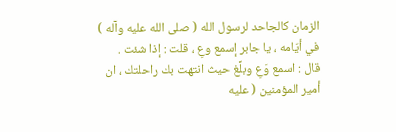الزمان كالجاحد لرسول الله ( صلى الله عليه وآله ) في أيّامه ، يا جابر إسمع وعِ ، قلت : إذا شئت .
قال : اسمع وَعِ وبلِّغ حيث انتهت بك راحلتك ، ان أمير المؤمنين ( عليه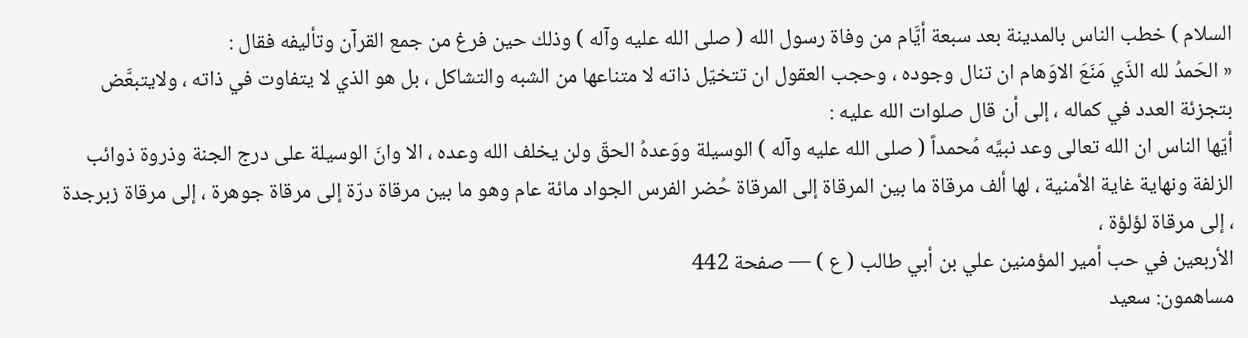السلام ) خطب الناس بالمدينة بعد سبعة أيَّام من وفاة رسول الله ( صلى الله عليه وآله ) وذلك حين فرغ من جمع القرآن وتأليفه فقال :
« الحَمدُ لله الذَي مَنَعَ الاوَهام ان تنال وجوده ، وحجب العقول ان تتخيّل ذاته لا متناعها من الشبه والتشاكل ، بل هو الذي لا يتفاوت في ذاته ، ولايتبعَّض بتجزئة العدد في كماله ، إلى أن قال صلوات الله عليه :
أيّها الناس ان الله تعالى وعد نبيَّه مُحمداً ( صلى الله عليه وآله ) الوسيلة ووَعدهُ الحقّ ولن يخلف الله وعده ، الا وانَ الوسيلة على درج الجنة وذروة ذوائب الزلفة ونهاية غاية الأمنية ، لها ألف مرقاة ما بين المرقاة إلى المرقاة حُضر الفرس الجواد مائة عام وهو ما بين مرقاة درّة إلى مرقاة جوهرة ، إلى مرقاة زبرجدة ، إلى مرقاة لؤلؤة ،
الأربعين في حب أمير المؤمنين علي بن أبي طالب ( ع ) — صفحة 442
مساهمون: سعيد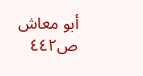أبو معاش
ص٤٤٢